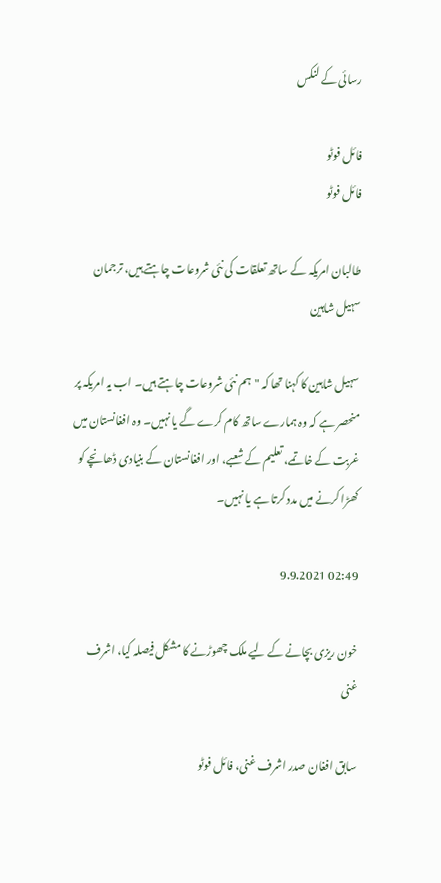رسائی کے لنکس

فائل فوٹو
فائل فوٹو

طالبان امریکہ کے ساتھ تعلقات کی نئی شروعات چاہتے ہیں، ترجمان سہیل شاہین

سہیل شاہین کا کہنا تھا کہ "ہم نئی شروعات چاہتے ہیں۔ اب یہ امریکہ پر منحصر ہے کہ وہ ہمارے ساتھ کام کرے گے یا نہیں۔ وہ افغانستان میں غربت کے خاتمے، تعلیم کے شعبے، اور افغانستان کے بنیادی ڈھانچے کو کھڑا کرنے میں مدد کرتا ہے یا نہیں۔

02:49 9.9.2021

خون ریزی بچانے کے لیے ملک چھوڑنے کا مشکل فیصلہ کیا، اشرف غنی

سابق افغان صدر اشرف غنی، فائل فوٹو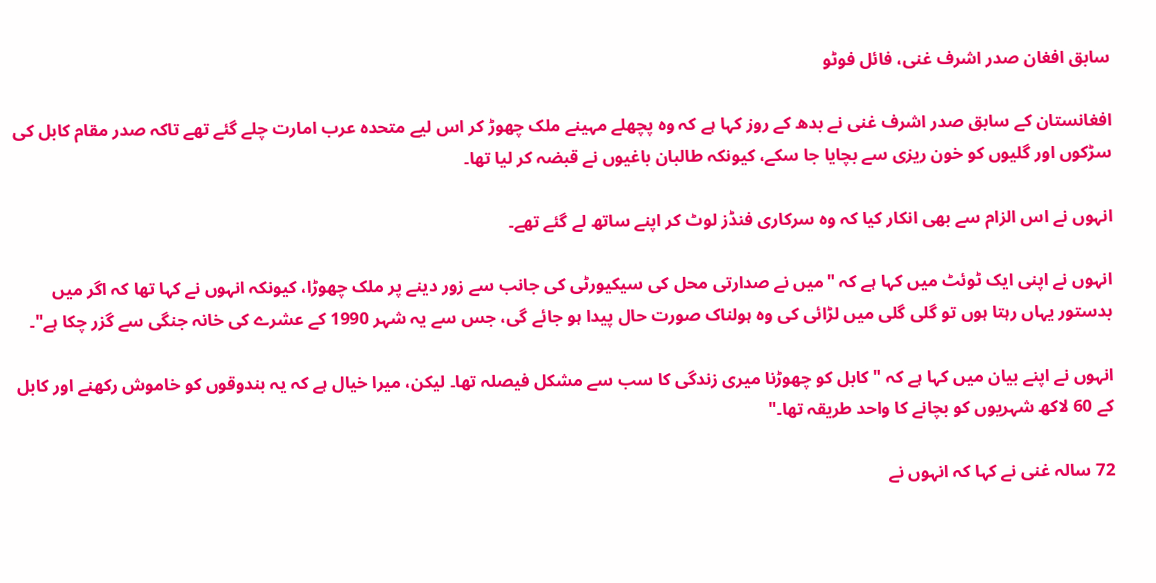سابق افغان صدر اشرف غنی، فائل فوٹو

افغانستان کے سابق صدر اشرف غنی نے بدھ کے روز کہا ہے کہ وہ پچھلے مہینے ملک چھوڑ کر اس لیے متحدہ عرب امارت چلے گئے تھے تاکہ صدر مقام کابل کی سڑکوں اور گلیوں کو خون ریزی سے بچایا جا سکے، کیونکہ طالبان باغیوں نے قبضہ کر لیا تھا۔

انہوں نے اس الزام سے بھی انکار کیا کہ وہ سرکاری فنڈز لوٹ کر اپنے ساتھ لے گئے تھے۔

انہوں نے اپنی ایک ٹوئٹ میں کہا ہے کہ "میں نے صدارتی محل کی سیکیورٹی کی جانب سے زور دینے پر ملک چھوڑا، کیونکہ انہوں نے کہا تھا کہ اگر میں بدستور یہاں رہتا ہوں تو گلی گلی میں لڑائی کی وہ ہولناک صورت حال پیدا ہو جائے گی، جس سے یہ شہر 1990 کے عشرے کی خانہ جنگی سے گزر چکا ہے"۔

انہوں نے اپنے بیان میں کہا ہے کہ "کابل کو چھوڑنا میری زندگی کا سب سے مشکل فیصلہ تھا۔ لیکن، میرا خیال ہے کہ یہ بندوقوں کو خاموش رکھنے اور کابل کے 60 لاکھ شہریوں کو بچانے کا واحد طریقہ تھا۔"

72 سالہ غنی نے کہا کہ انہوں نے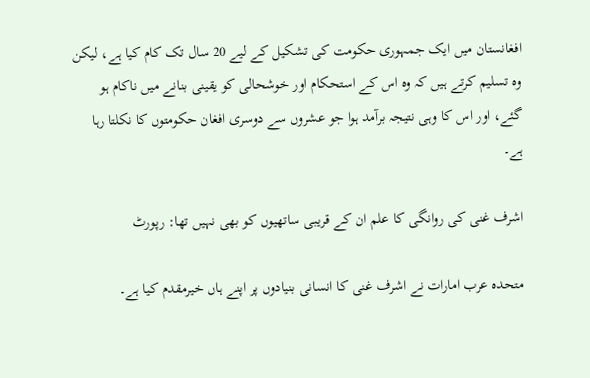افغانستان میں ایک جمہوری حکومت کی تشکیل کے لیے 20 سال تک کام کیا ہے، لیکن وہ تسلیم کرتے ہیں کہ وہ اس کے استحکام اور خوشحالی کو یقینی بنانے میں ناکام ہو گئے، اور اس کا وہی نتیجہ برآمد ہوا جو عشروں سے دوسری افغان حکومتوں کا نکلتا رہا ہے۔

اشرف غنی کی روانگی کا علم ان کے قریبی ساتھیوں کو بھی نہیں تھا: رپورٹ

متحدہ عرب امارات نے اشرف غنی کا انسانی بنیادوں پر اپنے ہاں خیرمقدم کیا ہے۔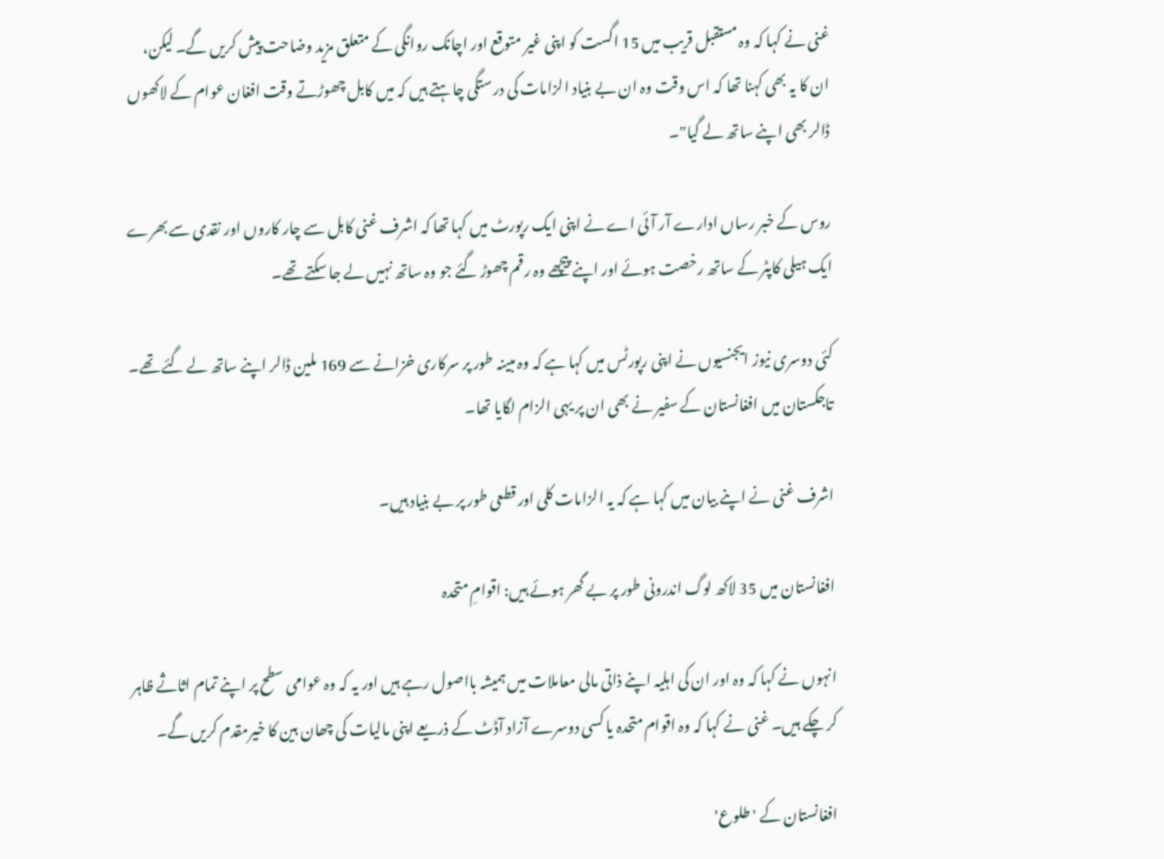غنی نے کہا کہ وہ مستقبل قریب میں 15 اگست کو اپنی غیر متوقع اور اچانک روانگی کے متعلق مزید وضاحت پیش کریں گے۔ لیکن، ان کا یہ بھی کہنا تھا کہ اس وقت وہ ان بے بنیاد الزامات کی درستگی چاہتے ہیں کہ میں کابل چھوڑتے وقت افغان عوام کے لاکھوں ڈالر بھی اپنے ساتھ لے گیا"۔

روس کے خبر رساں ادارے آر آئی اے نے اپنی ایک رپورٹ میں کہا تھا کہ اشرف غنی کابل سے چار کاروں اور نقدی سے بھرے ایک ہیلی کاپٹر کے ساتھ رخصت ہوئے اور اپنے پیچھے وہ رقم چھوڑ گئے جو وہ ساتھ نہیں لے جا سکتے تھے۔

کئی دوسری نیوز ایجنسیوں نے اپنی رپورٹس میں کہا ہے کہ وہ مبینہ طور پر سرکاری خزانے سے 169 ملین ڈالر اپنے ساتھ لے گئے تھے۔ تاجکستان میں افغانستان کے سفیر نے بھی ان پر یہی الزام لگایا تھا۔

اشرف غنی نے اپنے بیان میں کہا ہے کہ یہ الزامات کلی اور قطعی طور پر بے بنیاد ہیں۔

افغانستان میں 35 لاکھ لوگ اندرونی طور پر بے گھر ہوئے ہیں: اقوامِ متحدہ

انہوں نے کہا کہ وہ اور ان کی اہلیہ اپنے ذاتی مالی معاملات میں ہمیشہ بااصول رہے ہیں اور یہ کہ وہ عوامی سطح پر اپنے تمام اثاثے ظاہر کر چکے ہیں۔ غنی نے کہا کہ وہ اقوام متحدہ یا کسی دوسرے آزاد آڈٹ کے ذریعے اپنی مالیات کی چھان بین کا خیرمقدم کریں گے۔

افغانستان کے 'طلوع'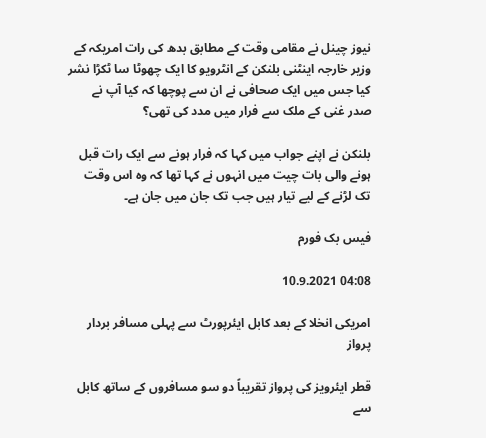نیوز چینل نے مقامی وقت کے مطابق بدھ کی رات امریکہ کے وزیر خارجہ اینٹنی بلنکن کے انٹرویو کا ایک چھوٹا سا ٹکڑا نشر کیا جس میں ایک صحافی نے ان سے پوچھا کہ کیا آپ نے صدر غنی کے ملک سے فرار میں مدد کی تھی؟

بلنکن نے اپنے جواب میں کہا کہ فرار ہونے سے ایک رات قبل ہونے والی بات چیت میں انہوں نے کہا تھا کہ وہ اس وقت تک لڑنے کے لیے تیار ہیں جب تک جان میں جان ہے۔

فیس بک فورم

04:08 10.9.2021

امریکی انخلا کے بعد کابل ایئرپورٹ سے پہلی مسافر بردار پرواز

قطر ایئرویز کی پرواز تقریباً دو سو مسافروں کے ساتھ کابل سے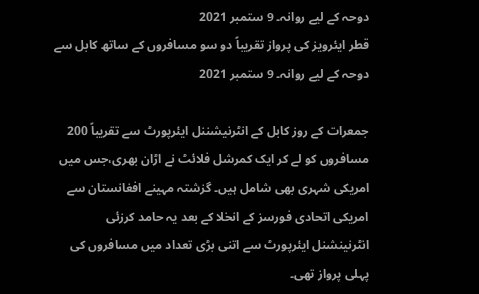دوحہ کے لیے روانہ۔ 9 ستمبر 2021
قطر ایئرویز کی پرواز تقریباً دو سو مسافروں کے ساتھ کابل سے دوحہ کے لیے روانہ۔ 9 ستمبر 2021

جمعرات کے روز کابل کے انٹرنیشننل ایئرپورٹ سے تقریباً 200 مسافروں کو لے کر ایک کمرشل فلائٹ نے اڑان بھری،جس میں امریکی شہری بھی شامل ہیں۔ گزشتہ مہینے افغانستان سے امریکی اتحادی فورسز کے انخلا کے بعد یہ حامد کرزئی انٹرنینشنل ایئرپورٹ سے اتنی بڑی تعداد میں مسافروں کی پہلی پرواز تھی۔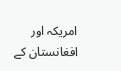امریکہ اور افغانستان کے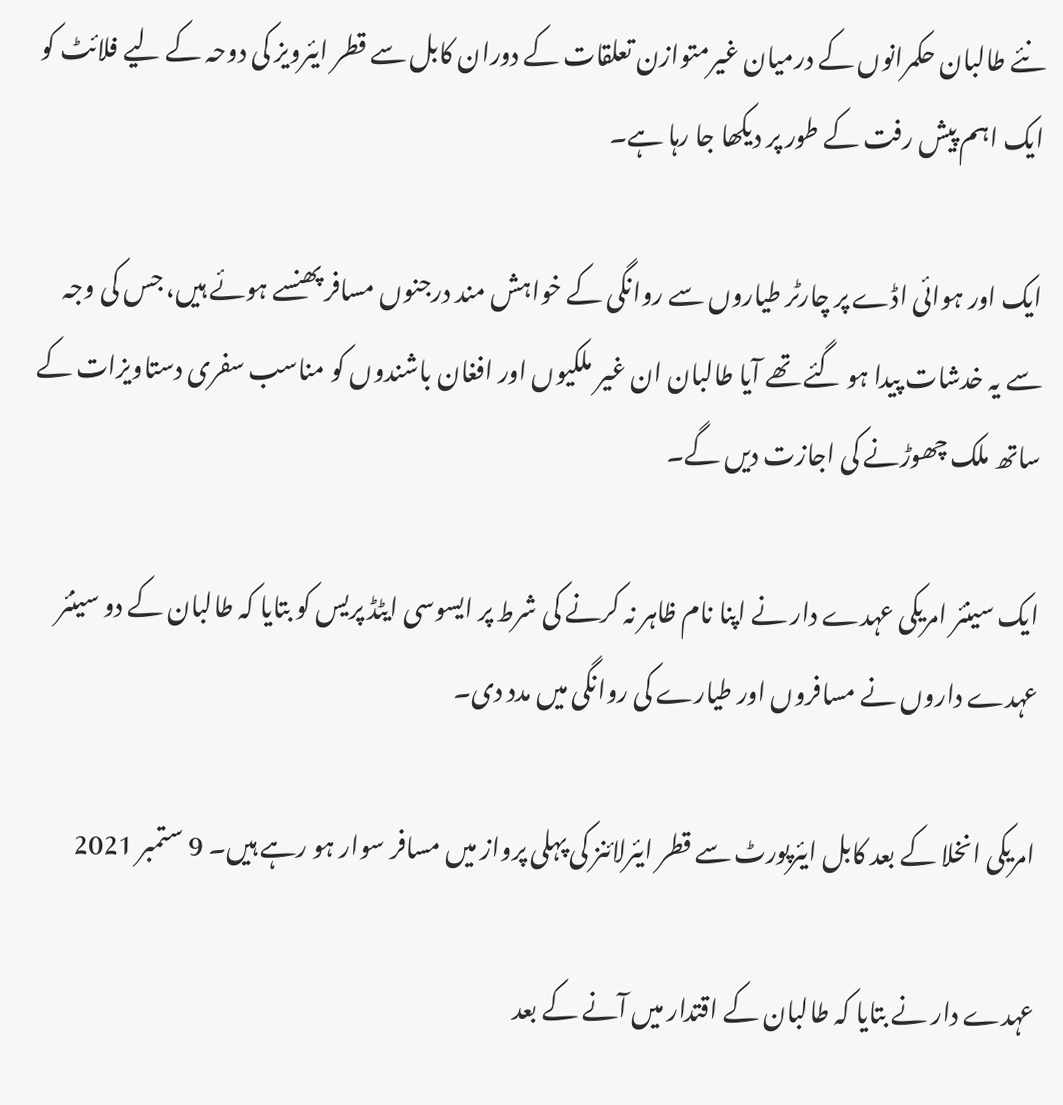نئے طالبان حکمرانوں کے درمیان غیرمتوازن تعلقات کے دوران کابل سے قطر ایئرویز کی دوحہ کے لیے فلائٹ کو ایک اہم پیش رفت کے طور پر دیکھا جا رہا ہے۔

ایک اور ہوائی اڈے پر چارٹر طیاروں سے روانگی کے خواہش مند درجنوں مسافر پھنسے ہوئے ہیں، جس کی وجہ سے یہ خدشات پیدا ہو گئے تھے آیا طالبان ان غیر ملکیوں اور افغان باشندوں کو مناسب سفری دستاویزات کے ساتھ ملک چھوڑنے کی اجازت دیں گے۔

ایک سینئر امریکی عہدے دار نے اپنا نام ظاہر نہ کرنے کی شرط پر ایسوسی ایٹڈ پریس کو بتایا کہ طالبان کے دو سینئر عہدے داروں نے مسافروں اور طیارے کی روانگی میں مدد دی۔

امریکی انخلا کے بعد کابل ایئرپورٹ سے قطر ایئرلائنز کی پہلی پرواز میں مسافر سوار ہو رہے ہیں۔ 9 ستمبر 2021

عہدے دار نے بتایا کہ طالبان کے اقتدار میں آنے کے بعد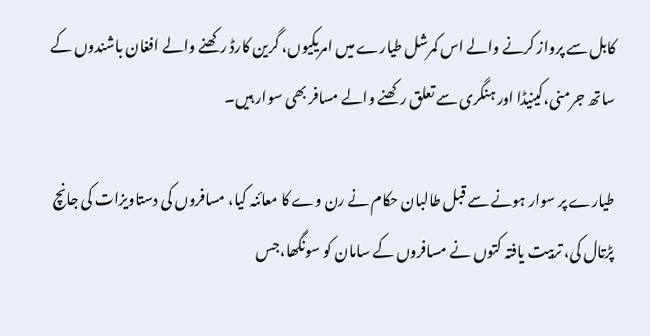کابل سے پرواز کرنے والے اس کمرشل طیارے میں امریکیوں، گرین کارڈ رکھنے والے افغان باشندوں کے ساتھ جرمنی،کینیڈا اور ہنگری سے تعلق رکھنے والے مسافر بھی سوار ہیں۔

طیارے پر سوار ہونے سے قبل طالبان حکام نے رن وے کا معائنہ کیا، مسافروں کی دستاویزات کی جانچ پڑتال کی، تربیت یافتہ کتوں نے مسافروں کے سامان کو سونگھا،جس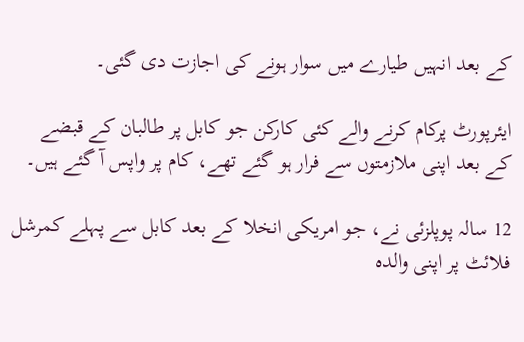کے بعد انہیں طیارے میں سوار ہونے کی اجازت دی گئی۔

ایئرپورٹ پرکام کرنے والے کئی کارکن جو کابل پر طالبان کے قبضے کے بعد اپنی ملازمتوں سے فرار ہو گئے تھے، کام پر واپس آ گئے ہیں۔

12 سالہ پوپلزئی نے، جو امریکی انخلا کے بعد کابل سے پہلے کمرشل فلائٹ پر اپنی والدہ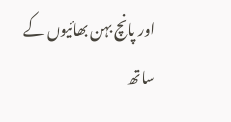اور پانچ بہن بھائیوں کے ساتھ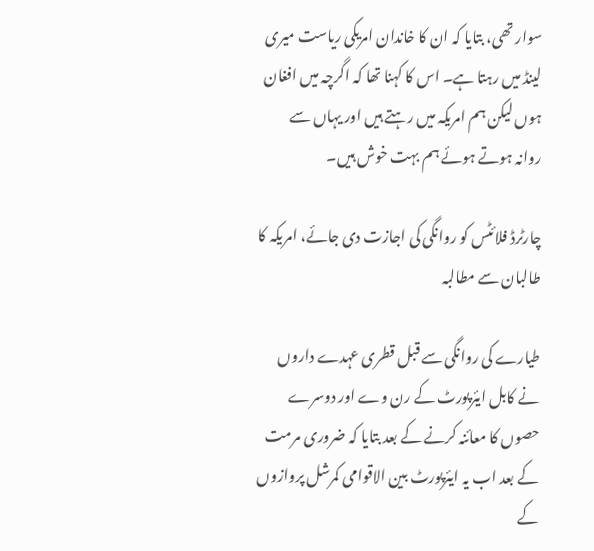سوار تھی، بتایا کہ ان کا خاندان امریکی ریاست میری لینڈ میں رہتا ہے۔ اس کا کہنا تھا کہ اگرچہ میں افغان ہوں لیکن ہم امریکہ میں رہتے ہیں اور یہاں سے روانہ ہوتے ہوئے ہم بہت خوش ہیں۔

چارٹرڈ فلائٹس کو روانگی کی اجازت دی جائے، امریکہ کا طالبان سے مطالبہ

طیارے کی روانگی سے قبل قطری عہدے داروں نے کابل ایئرپورٹ کے رن وے اور دوسرے حصوں کا معائنہ کرنے کے بعد بتایا کہ ضروری مرمت کے بعد اب یہ ایئرپورٹ بین الاقوامی کمرشل پروازوں کے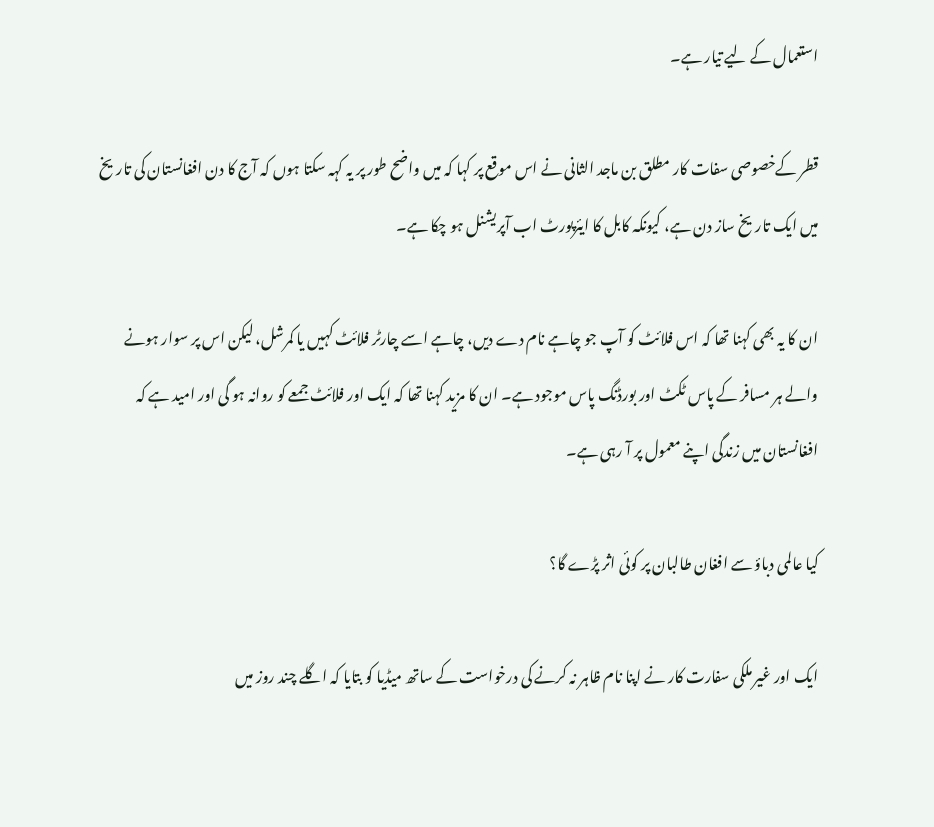استعمال کے لیے تیار ہے۔

قطر کےخصوصی سفات کار مطلق بن ماجد الثانی نے اس موقع پر کہا کہ میں واضح طور پر یہ کہہ سکتا ہوں کہ آج کا دن افغانستان کی تاریخ میں ایک تاریخ ساز دن ہے، کیونکہ کابل کا ایئرپورٹ اب آپریشنل ہو چکا ہے۔

ان کا یہ بھی کہنا تھا کہ اس فلائٹ کو آپ جو چاہے نام دے دیں، چاہے اسے چارٹر فلائٹ کہیں یا کمرشل، لیکن اس پر سوار ہونے والے ہر مسافر کے پاس ٹکٹ اور بورڈنگ پاس موجود ہے۔ ان کا مزید کہنا تھا کہ ایک اور فلائٹ جمعے کو روانہ ہو گی اور امید ہے کہ افغانستان میں زندگی اپنے معمول پر آ رہی ہے۔

کیا عالمی دباؤ سے افغان طالبان پر کوئی اثر پڑے گا؟

ایک اور غیر ملکی سفارت کار نے اپنا نام ظاہر نہ کرنے کی درخواست کے ساتھ میڈیا کو بتایا کہ اگلے چند روز میں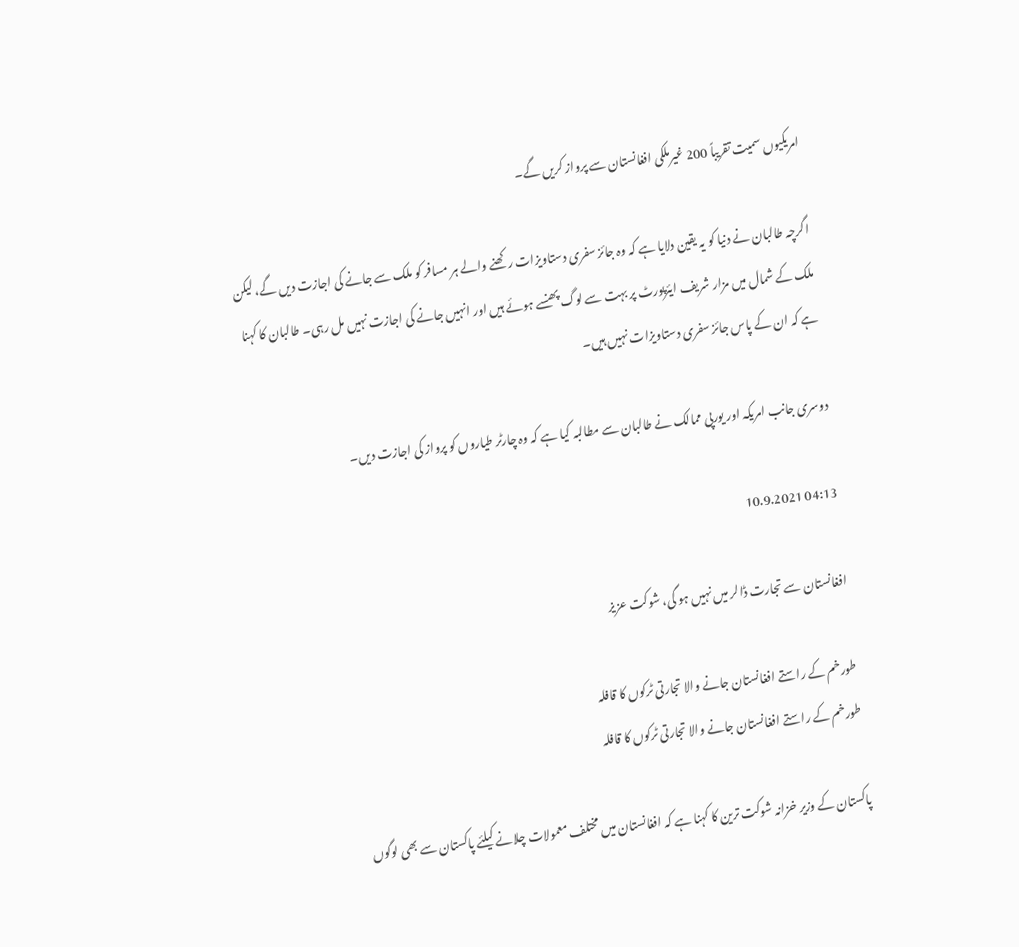امریکیوں سمیت تقریباً 200 غیرملکی افغانستان سے پرواز کریں گے۔

اگرچہ طالبان نے دنیا کو یہ یقین دلایا ہے کہ وہ جائز سفری دستاویزات رکھنے والے ہر مسافر کو ملک سے جانے کی اجازت دیں گے، لیکن ملک کے شمال میں مزار شریف ایئرپورٹ پر بہت سے لوگ پھنسے ہوئے ہیں اور انہیں جانے کی اجازت نہیں مل رہی۔ طالبان کا کہنا ہے کہ ان کے پاس جائز سفری دستاویزات نہیں ہیں۔

دوسری جانب امریکہ اور یورپی ممالک نے طالبان سے مطالبہ کیا ہے کہ وہ چارٹر طیاروں کو پرواز کی اجازت دیں۔

04:13 10.9.2021

افغانستان سے تجارت ڈالر میں نہیں ہو گی، شوکت عزیز

طورخم کے راستے افغانستان جانے والا تجارتی ٹرکوں کا قافلہ
طورخم کے راستے افغانستان جانے والا تجارتی ٹرکوں کا قافلہ

پاکستان کے وزیر خزانہ شوکت ترین کا کہنا ہے کہ افغانستان میں مختلف معمولات چلانے کیلئے پاکستان سے بھی لوگوں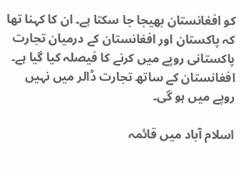کو افغانستان بھیجا جا سکتا ہے۔ ان کا کہنا تھا کہ پاکستان اور افغانستان کے درمیان تجارت پاکستانی روپے میں کرنے کا فیصلہ کیا گیا ہے۔ افغانستان کے ساتھ تجارت ڈالر میں نہیں روپے میں ہو گی۔

اسلام آباد میں قائمہ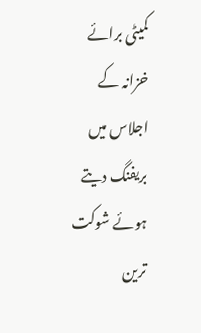کمیٹی برائے خزانہ کے اجلاس میں بریفنگ دیتے ہوئے شوکت ترین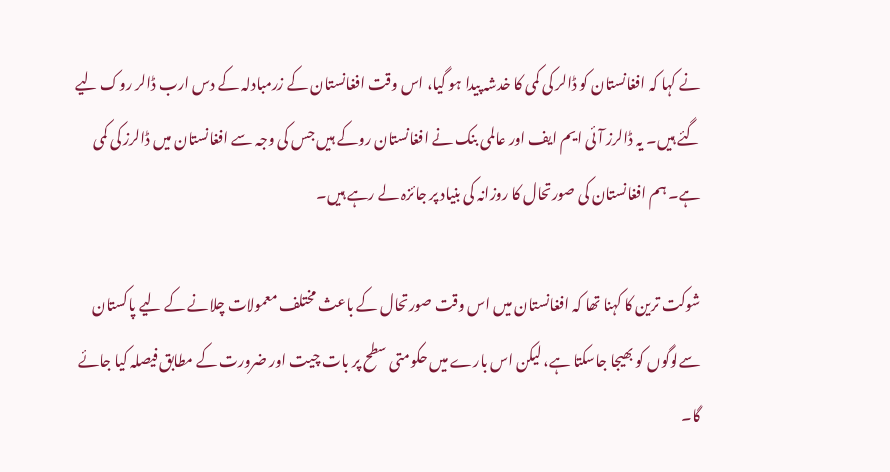نے کہا کہ افغانستان کو ڈالر کی کمی کا خدشہ پیدا ہو گیا، اس وقت افغانستان کے زرمبادلہ کے دس ارب ڈالر روک لیے گئے ہیں۔ یہ ڈالرز آئی ایم ایف اور عالمی بنک نے افغانستان روکے ہیں جس کی وجہ سے افغانستان میں ڈالرز کی کمی ہے۔ ہم افغانستان کی صورتحال کا روزانہ کی بنیاد پر جائزہ لے رہے ہیں۔

شوکت ترین کا کہنا تھا کہ افغانستان میں اس وقت صورتحال کے باعث مختلف معمولات چلانے کے لیے پاکستان سےلوگوں کو بھیجا جاسکتا ہے، لیکن اس بارے میں حکومتی سطح پر بات چیت اور ضرورت کے مطابق فیصلہ کیا جائے گا۔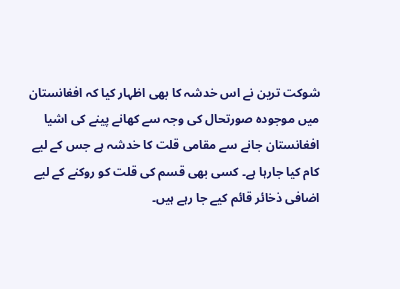شوکت ترین نے اس خدشہ کا بھی اظہار کیا کہ افغانستان میں موجودہ صورتحال کی وجہ سے کھانے پینے کی اشیا افغانستان جانے سے مقامی قلت کا خدشہ ہے جس کے لیے کام کیا جارہا ہے۔ کسی بھی قسم کی قلت کو روکنے کے لیے اضافی ذخائر قائم کیے جا رہے ہیں۔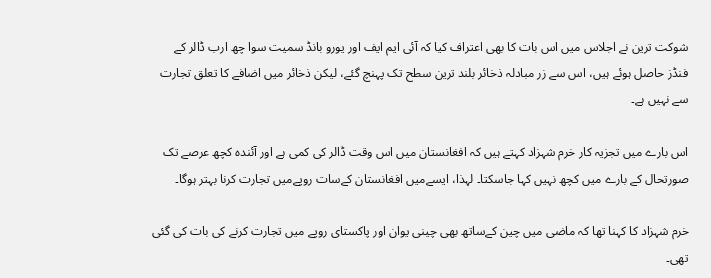شوکت ترین نے اجلاس میں اس بات کا بھی اعتراف کیا کہ آئی ایم ایف اور یورو بانڈ سمیت سوا چھ ارب ڈالر کے فنڈز حاصل ہوئے ہیں، اس سے زر مبادلہ ذخائر بلند ترین سطح تک پہنچ گئے، لیکن ذخائر میں اضافے کا تعلق تجارت سے نہیں ہے۔

اس بارے میں تجزیہ کار خرم شہزاد کہتے ہیں کہ افغانستان میں اس وقت ڈالر کی کمی ہے اور آئندہ کچھ عرصے تک صورتحال کے بارے میں کچھ نہیں کہا جاسکتا۔ لہذا، ایسےمیں افغانستان کےسات روپےمیں تجارت کرنا بہتر ہوگا۔

خرم شہزاد کا کہنا تھا کہ ماضی میں چین کےساتھ بھی چینی یوان اور پاکستای روپے میں تجارت کرنے کی بات کی گئی تھی۔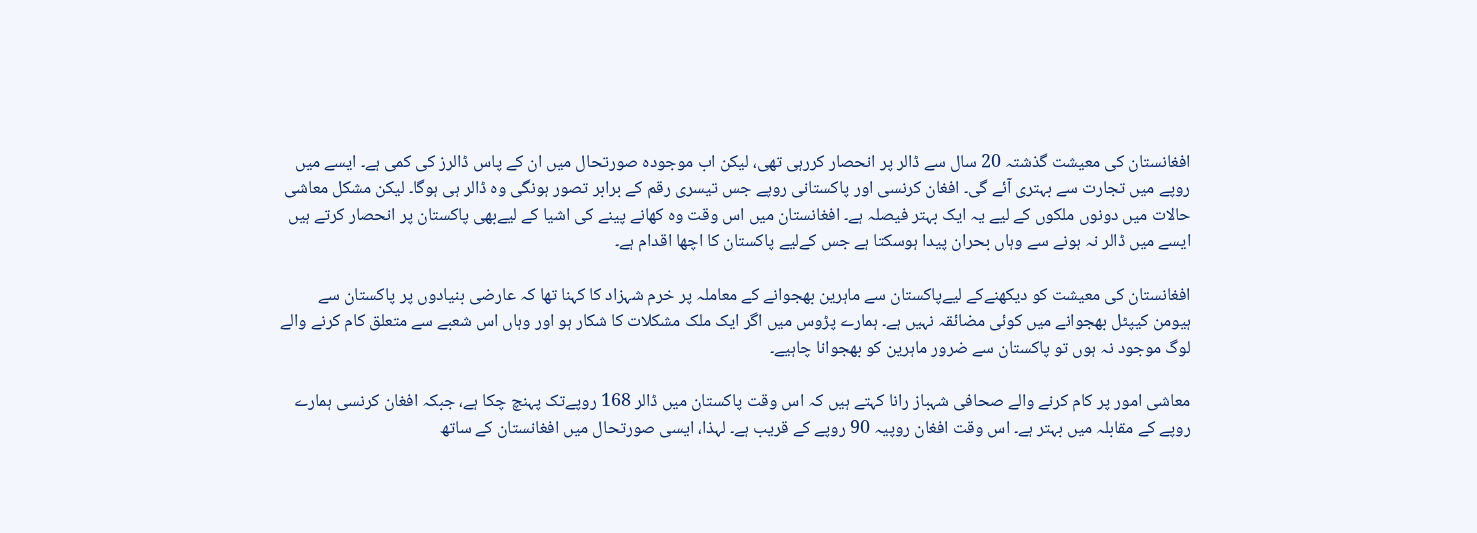افغانستان کی معیشت گذشتہ 20 سال سے ڈالر پر انحصار کررہی تھی، لیکن اب موجودہ صورتحال میں ان کے پاس ڈالرز کی کمی ہے۔ ایسے میں روپے میں تجارت سے بہتری آئے گی۔ افغان کرنسی اور پاکستانی روپے جس تیسری رقم کے برابر تصور ہونگی وہ ڈالر ہی ہوگا۔ لیکن مشکل معاشی حالات میں دونوں ملکوں کے لیے یہ ایک بہتر فیصلہ ہے۔ افغانستان میں اس وقت وہ کھانے پینے کی اشیا کے لیےبھی پاکستان پر انحصار کرتے ہیں ایسے میں ڈالر نہ ہونے سے وہاں بحران پیدا ہوسکتا ہے جس کےلیے پاکستان کا اچھا اقدام ہے۔

افغانستان کی معیشت کو دیکھنےکے لیےپاکستان سے ماہرین بھجوانے کے معاملہ پر خرم شہزاد کا کہنا تھا کہ عارضی بنیادوں پر پاکستان سے ہیومن کیپٹل بھجوانے میں کوئی مضائقہ نہیں ہے۔ ہمارے پڑوس میں اگر ایک ملک مشکلات کا شکار ہو اور وہاں اس شعبے سے متعلق کام کرنے والے لوگ موجود نہ ہوں تو پاکستان سے ضرور ماہرین کو بھجوانا چاہیے۔

معاشی امور پر کام کرنے والے صحافی شہباز رانا کہتے ہیں کہ اس وقت پاکستان میں ڈالر 168 روپےتک پہنچ چکا ہے، جبکہ افغان کرنسی ہمارے روپے کے مقابلہ میں بہتر ہے۔ اس وقت افغان روپیہ 90 روپے کے قریب ہے۔ لہذا، ایسی صورتحال میں افغانستان کے ساتھ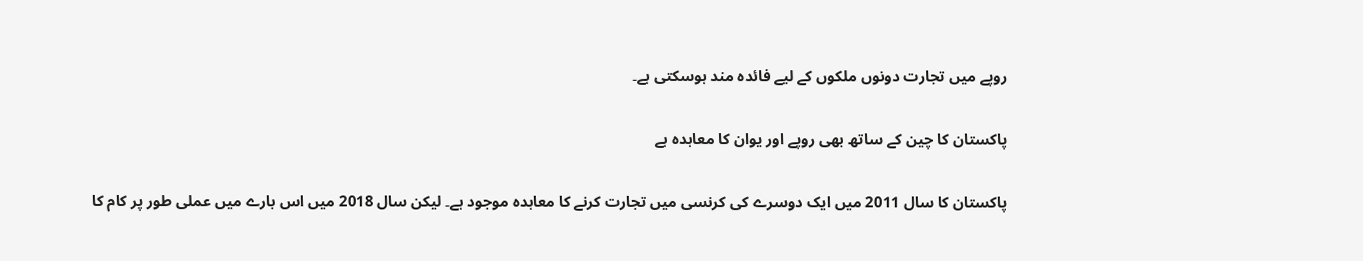روپے میں تجارت دونوں ملکوں کے لیے فائدہ مند ہوسکتی ہے۔

پاکستان کا چین کے ساتھ بھی روپے اور یوان کا معاہدہ ہے

پاکستان کا سال 2011 میں ایک دوسرے کی کرنسی میں تجارت کرنے کا معاہدہ موجود ہے۔ لیکن سال 2018 میں اس بارے میں عملی طور پر کام کا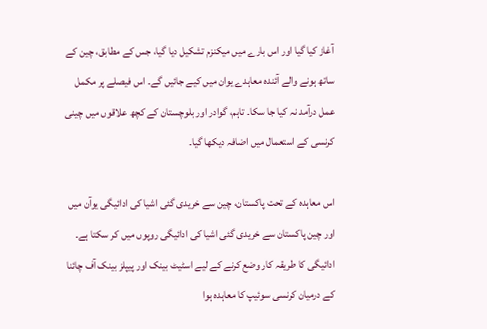آغاز کیا گیا اور اس بارے میں میکنزم تشکیل دیا گیا، جس کے مطابق، چین کے ساتھ ہونے والے آئندہ معاہدے یوان میں کیے جائیں گے۔ اس فیصلے پر مکمل عمل درآمد نہ کیا جا سکا۔ تاہم، گوادر اور بلوچستان کے کچھ علاقوں میں چینی کرنسی کے استعمال میں اضافہ دیکھا گیا۔

اس معاہدہ کے تحت پاکستان، چین سے خریدی گئی اشیا کی ادائیگی یوآن میں اور چین پاکستان سے خریدی گئی اشیا کی ادائیگی روپوں میں کر سکتا ہے۔ ادائیگی کا طریقہ کار وضع کرنے کے لیے اسٹیٹ بینک اور پیپلز بینک آف چائنا کے درمیان کرنسی سوئیپ کا معاہدہ ہوا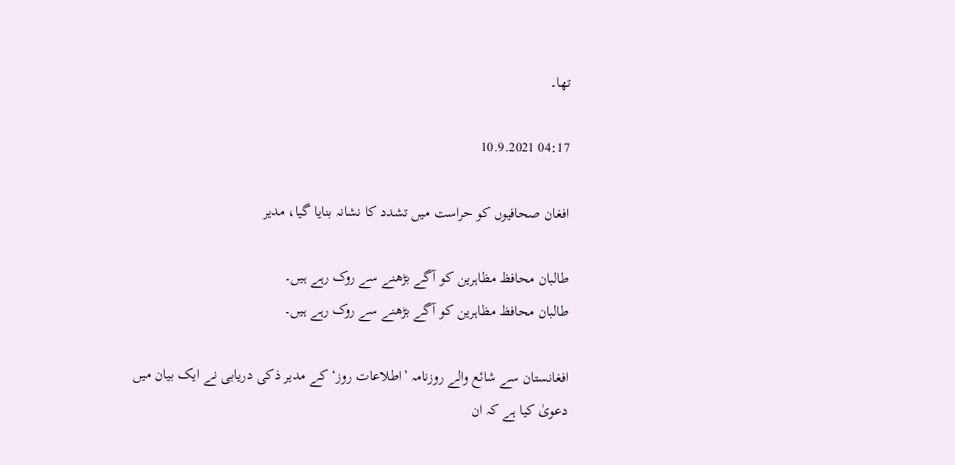تھا۔

04:17 10.9.2021

افغان صحافیوں کو حراست میں تشدد کا نشانہ بنایا گیا، مدیر

طالبان محافظ مظاہرین کو آگے بڑھنے سے روک رہے ہیں۔
طالبان محافظ مظاہرین کو آگے بڑھنے سے روک رہے ہیں۔

افغانستان سے شائع والے روزنامہ ’اطلاعات روز‘ کے مدیر ذکی دریابی نے ایک بیان میں دعویٰ کیا ہے کہ ان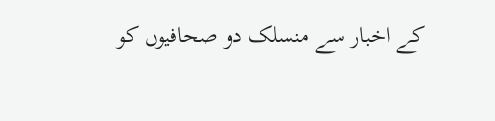کے اخبار سے منسلک دو صحافیوں کو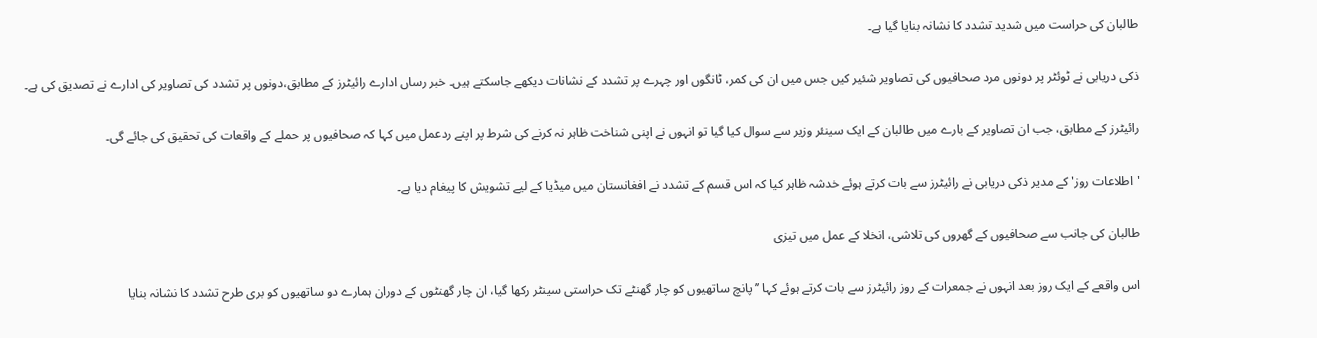طالبان کی حراست میں شدید تشدد کا نشانہ بنایا گیا ہے۔

ذکی دریابی نے ٹوئٹر پر دونوں مرد صحافیوں کی تصاویر شئیر کیں جس میں ان کی کمر، ٹانگوں اور چہرے پر تشدد کے نشانات دیکھے جاسکتے ہیں۔ خبر رساں ادارے رائیٹرز کے مطابق،دونوں پر تشدد کی تصاویر کی ادارے نے تصدیق کی ہے۔

رائیٹرز کے مطابق، جب ان تصاویر کے بارے میں طالبان کے ایک سینئر وزیر سے سوال کیا گیا تو انہوں نے اپنی شناخت ظاہر نہ کرنے کی شرط پر اپنے ردعمل میں کہا کہ صحافیوں پر حملے کے واقعات کی تحقیق کی جائے گی۔

'اطلاعات روز' کے مدیر ذکی دریابی نے رائیٹرز سے بات کرتے ہوئے خدشہ ظاہر کیا کہ اس قسم کے تشدد نے افغانستان میں میڈیا کے لیے تشویش کا پیغام دیا ہے۔

طالبان کی جانب سے صحافیوں کے گھروں کی تلاشی، انخلا کے عمل میں تیزی

اس واقعے کے ایک روز بعد انہوں نے جمعرات کے روز رائیٹرز سے بات کرتے ہوئے کہا ’’پانچ ساتھیوں کو چار گھنٹے تک حراستی سینٹر رکھا گیا، ان چار گھنٹوں کے دوران ہمارے دو ساتھیوں کو بری طرح تشدد کا نشانہ بنایا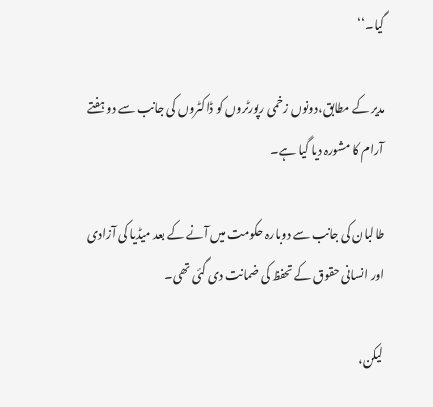گیا۔‘‘

مدیر کے مطابق،دونوں زخمی رپورٹروں کو ڈاکٹروں کی جانب سے دو ہفتے آرام کا مشورہ دیا گیا ہے۔

طالبان کی جانب سے دوبارہ حکومت میں آنے کے بعد میڈیا کی آزادی اور انسانی حقوق کے تحفظ کی ضمانت دی گئی تھی۔

لیکن،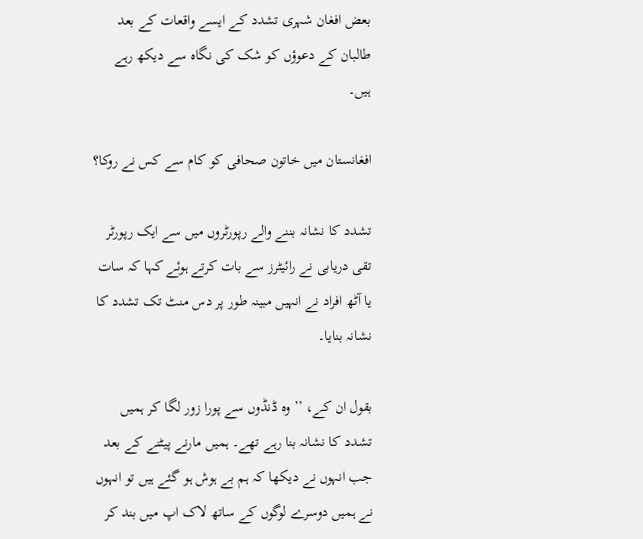بعض افغان شہری تشدد کے ایسے واقعات کے بعد طالبان کے دعوؤں کو شک کی نگاہ سے دیکھ رہے ہیں۔

افغانستان میں خاتون صحافی کو کام سے کس نے روکا؟

تشدد کا نشانہ بننے والے رپورٹروں میں سے ایک رپورٹر تقی دریابی نے رائیٹرز سے بات کرتے ہوئے کہا کہ سات یا آٹھ افراد نے انہیں مبینہ طور پر دس منٹ تک تشدد کا نشانہ بنایا۔

بقول ان کے، ’’وہ ڈنڈوں سے پورا زور لگا کر ہمیں تشدد کا نشانہ بنا رہے تھے۔ ہمیں مارنے پیٹنے کے بعد جب انہوں نے دیکھا کہ ہم بے ہوش ہو گئے ہیں تو انہوں نے ہمیں دوسرے لوگوں کے ساتھ لاک اپ میں بند کر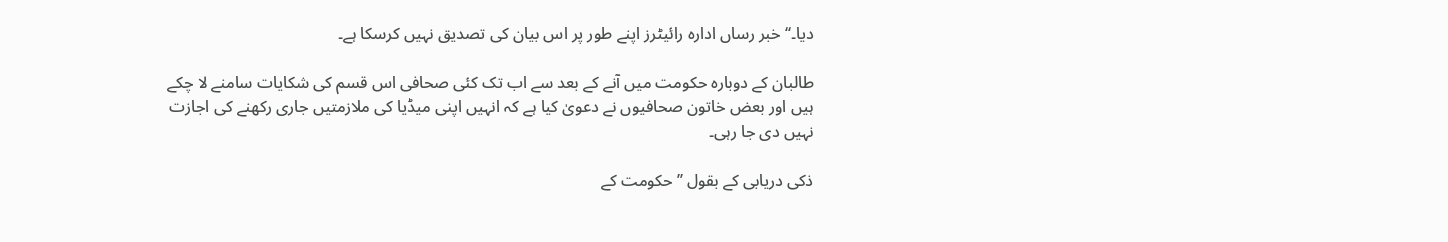دیا۔‘‘ خبر رساں ادارہ رائیٹرز اپنے طور پر اس بیان کی تصدیق نہیں کرسکا ہے۔

طالبان کے دوبارہ حکومت میں آنے کے بعد سے اب تک کئی صحافی اس قسم کی شکایات سامنے لا چکے ہیں اور بعض خاتون صحافیوں نے دعویٰ کیا ہے کہ انہیں اپنی میڈیا کی ملازمتیں جاری رکھنے کی اجازت نہیں دی جا رہی۔

ذکی دریابی کے بقول ’’حکومت کے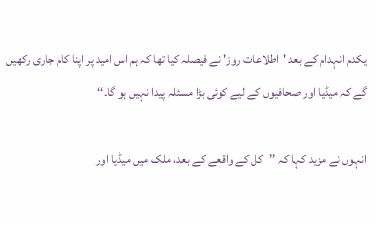یکدم انہدام کے بعد 'اطلاعات روز' نے فیصلہ کیا تھا کہ ہم اس امید پر اپنا کام جاری رکھیں گے کہ میڈیا اور صحافیوں کے لیے کوئی بڑا مسئلہ پیدا نہیں ہو گا۔‘‘

انہوں نے مزید کہا کہ ’’کل کے واقعے کے بعد، ملک میں میڈیا اور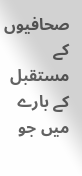صحافیوں کے مستقبل کے بارے میں جو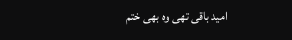امید باقی تھی وہ بھی ختم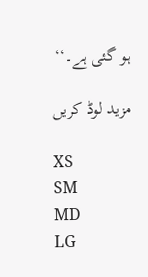ہو گئی ہے۔‘‘

مزید لوڈ کریں

XS
SM
MD
LG